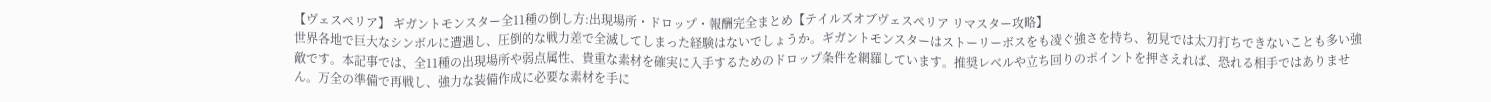【ヴェスペリア】 ギガントモンスター全11種の倒し方:出現場所・ドロップ・報酬完全まとめ【テイルズオブヴェスペリア リマスター攻略】
世界各地で巨大なシンボルに遭遇し、圧倒的な戦力差で全滅してしまった経験はないでしょうか。ギガントモンスターはストーリーボスをも凌ぐ強さを持ち、初見では太刀打ちできないことも多い強敵です。本記事では、全11種の出現場所や弱点属性、貴重な素材を確実に入手するためのドロップ条件を網羅しています。推奨レベルや立ち回りのポイントを押さえれば、恐れる相手ではありません。万全の準備で再戦し、強力な装備作成に必要な素材を手に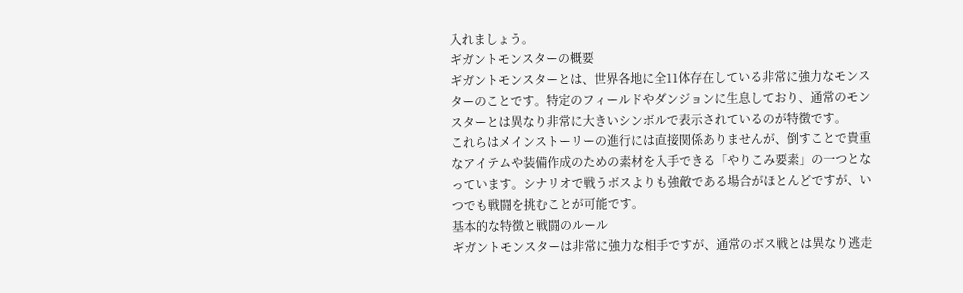入れましょう。
ギガントモンスターの概要
ギガントモンスターとは、世界各地に全11体存在している非常に強力なモンスターのことです。特定のフィールドやダンジョンに生息しており、通常のモンスターとは異なり非常に大きいシンボルで表示されているのが特徴です。
これらはメインストーリーの進行には直接関係ありませんが、倒すことで貴重なアイテムや装備作成のための素材を入手できる「やりこみ要素」の一つとなっています。シナリオで戦うボスよりも強敵である場合がほとんどですが、いつでも戦闘を挑むことが可能です。
基本的な特徴と戦闘のルール
ギガントモンスターは非常に強力な相手ですが、通常のボス戦とは異なり逃走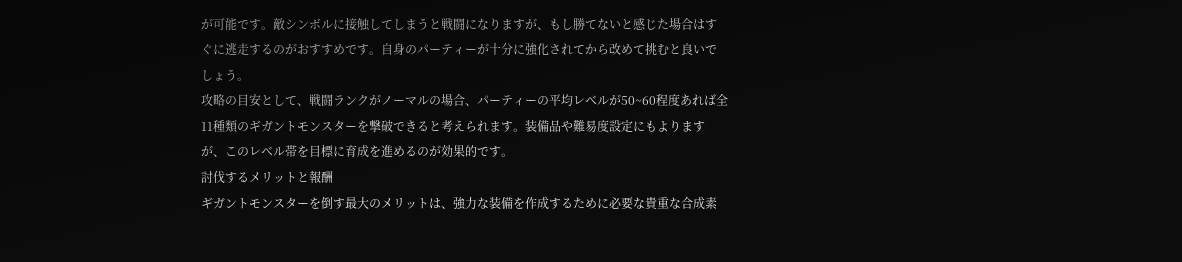が可能です。敵シンボルに接触してしまうと戦闘になりますが、もし勝てないと感じた場合はすぐに逃走するのがおすすめです。自身のパーティーが十分に強化されてから改めて挑むと良いでしょう。
攻略の目安として、戦闘ランクがノーマルの場合、パーティーの平均レベルが50~60程度あれば全11種類のギガントモンスターを撃破できると考えられます。装備品や難易度設定にもよりますが、このレベル帯を目標に育成を進めるのが効果的です。
討伐するメリットと報酬
ギガントモンスターを倒す最大のメリットは、強力な装備を作成するために必要な貴重な合成素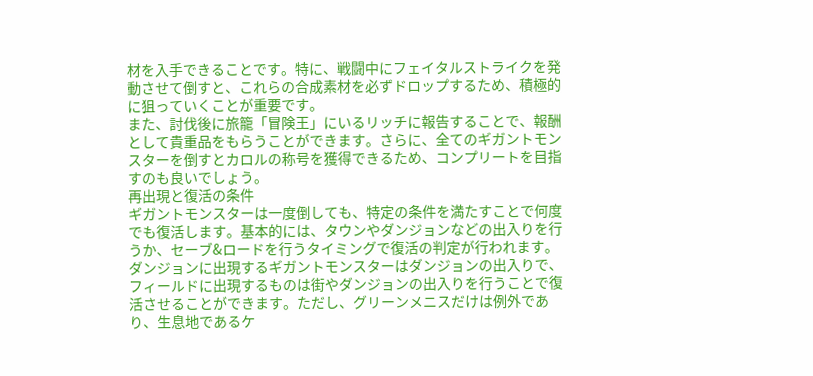材を入手できることです。特に、戦闘中にフェイタルストライクを発動させて倒すと、これらの合成素材を必ずドロップするため、積極的に狙っていくことが重要です。
また、討伐後に旅籠「冒険王」にいるリッチに報告することで、報酬として貴重品をもらうことができます。さらに、全てのギガントモンスターを倒すとカロルの称号を獲得できるため、コンプリートを目指すのも良いでしょう。
再出現と復活の条件
ギガントモンスターは一度倒しても、特定の条件を満たすことで何度でも復活します。基本的には、タウンやダンジョンなどの出入りを行うか、セーブ&ロードを行うタイミングで復活の判定が行われます。
ダンジョンに出現するギガントモンスターはダンジョンの出入りで、フィールドに出現するものは街やダンジョンの出入りを行うことで復活させることができます。ただし、グリーンメニスだけは例外であり、生息地であるケ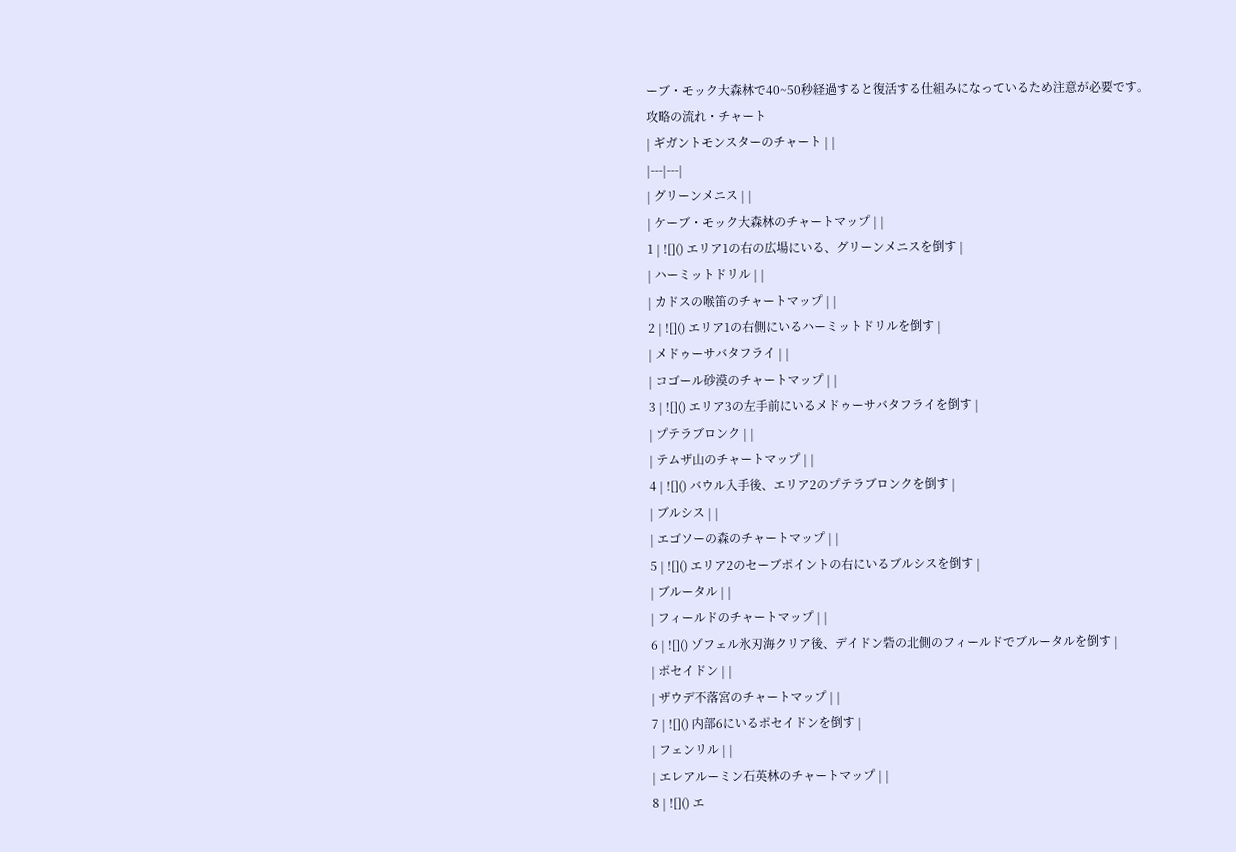ーブ・モック大森林で40~50秒経過すると復活する仕組みになっているため注意が必要です。
攻略の流れ・チャート
| ギガントモンスターのチャート | |
|---|---|
| グリーンメニス | |
| ケーブ・モック大森林のチャートマップ | |
1 | ![]() エリア1の右の広場にいる、グリーンメニスを倒す |
| ハーミットドリル | |
| カドスの喉笛のチャートマップ | |
2 | ![]() エリア1の右側にいるハーミットドリルを倒す |
| メドゥーサバタフライ | |
| コゴール砂漠のチャートマップ | |
3 | ![]() エリア3の左手前にいるメドゥーサバタフライを倒す |
| プテラブロンク | |
| テムザ山のチャートマップ | |
4 | ![]() バウル入手後、エリア2のプテラブロンクを倒す |
| ブルシス | |
| エゴソーの森のチャートマップ | |
5 | ![]() エリア2のセーブポイントの右にいるブルシスを倒す |
| ブルータル | |
| フィールドのチャートマップ | |
6 | ![]() ゾフェル氷刃海クリア後、デイドン砦の北側のフィールドでブルータルを倒す |
| ポセイドン | |
| ザウデ不落宮のチャートマップ | |
7 | ![]() 内部6にいるポセイドンを倒す |
| フェンリル | |
| エレアルーミン石英林のチャートマップ | |
8 | ![]() エ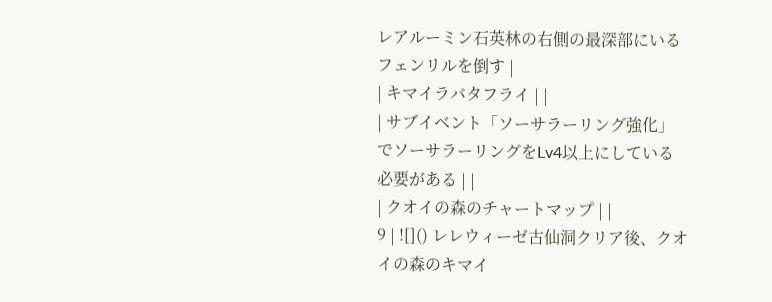レアルーミン石英林の右側の最深部にいるフェンリルを倒す |
| キマイラバタフライ | |
| サブイベント「ソーサラーリング強化」でソーサラーリングをLv4以上にしている必要がある | |
| クオイの森のチャートマップ | |
9 | ![]() レレウィーゼ古仙洞クリア後、クオイの森のキマイ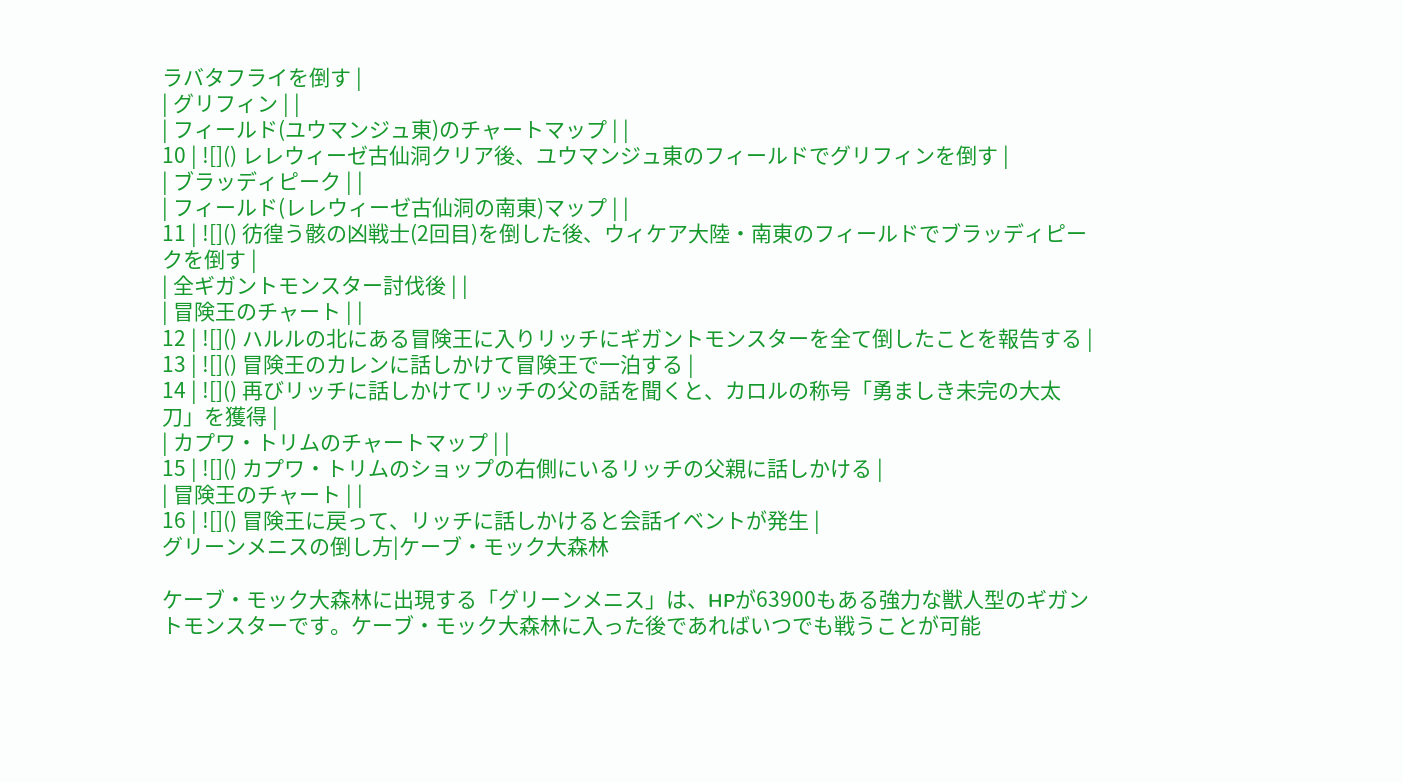ラバタフライを倒す |
| グリフィン | |
| フィールド(ユウマンジュ東)のチャートマップ | |
10 | ![]() レレウィーゼ古仙洞クリア後、ユウマンジュ東のフィールドでグリフィンを倒す |
| ブラッディピーク | |
| フィールド(レレウィーゼ古仙洞の南東)マップ | |
11 | ![]() 彷徨う骸の凶戦士(2回目)を倒した後、ウィケア大陸・南東のフィールドでブラッディピークを倒す |
| 全ギガントモンスター討伐後 | |
| 冒険王のチャート | |
12 | ![]() ハルルの北にある冒険王に入りリッチにギガントモンスターを全て倒したことを報告する |
13 | ![]() 冒険王のカレンに話しかけて冒険王で一泊する |
14 | ![]() 再びリッチに話しかけてリッチの父の話を聞くと、カロルの称号「勇ましき未完の大太刀」を獲得 |
| カプワ・トリムのチャートマップ | |
15 | ![]() カプワ・トリムのショップの右側にいるリッチの父親に話しかける |
| 冒険王のチャート | |
16 | ![]() 冒険王に戻って、リッチに話しかけると会話イベントが発生 |
グリーンメニスの倒し方|ケーブ・モック大森林

ケーブ・モック大森林に出現する「グリーンメニス」は、HPが63900もある強力な獣人型のギガントモンスターです。ケーブ・モック大森林に入った後であればいつでも戦うことが可能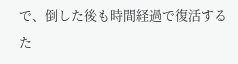で、倒した後も時間経過で復活するた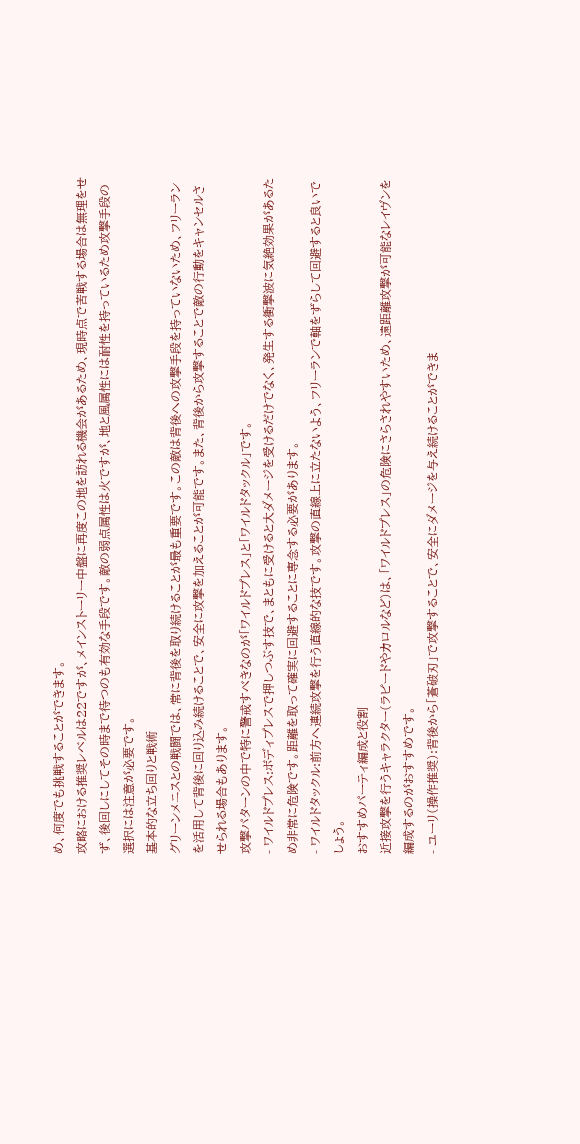め、何度でも挑戦することができます。
攻略における推奨レベルは22ですが、メインストーリー中盤に再度この地を訪れる機会があるため、現時点で苦戦する場合は無理をせず、後回しにしてその時まで待つのも有効な手段です。敵の弱点属性は火ですが、地と風属性には耐性を持っているため攻撃手段の選択には注意が必要です。
基本的な立ち回りと戦術
グリーンメニスとの戦闘では、常に背後を取り続けることが最も重要です。この敵は背後への攻撃手段を持っていないため、フリーランを活用して背後に回り込み続けることで、安全に攻撃を加えることが可能です。また、背後から攻撃することで敵の行動をキャンセルさせられる場合もあります。
攻撃パターンの中で特に警戒すべきなのが「ワイルドプレス」と「ワイルドタックル」です。
- ワイルドプレス:ボディプレスで押しつぶす技で、まともに受けると大ダメージを受けるだけでなく、発生する衝撃波に気絶効果があるため非常に危険です。距離を取って確実に回避することに専念する必要があります。
- ワイルドタックル:前方へ連続攻撃を行う直線的な技です。攻撃の直線上に立たないよう、フリーランで軸をずらして回避すると良いでしょう。
おすすめパーティ編成と役割
近接攻撃を行うキャラクター(ラピードやカロルなど)は、「ワイルドプレス」の危険にさらされやすいため、遠距離攻撃が可能なレイヴンを編成するのがおすすめです。
- ユーリ(操作推奨):背後から「蒼破刃」で攻撃することで、安全にダメージを与え続けることができま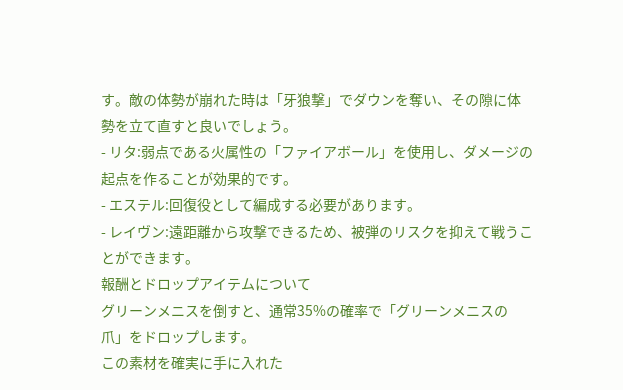す。敵の体勢が崩れた時は「牙狼撃」でダウンを奪い、その隙に体勢を立て直すと良いでしょう。
- リタ:弱点である火属性の「ファイアボール」を使用し、ダメージの起点を作ることが効果的です。
- エステル:回復役として編成する必要があります。
- レイヴン:遠距離から攻撃できるため、被弾のリスクを抑えて戦うことができます。
報酬とドロップアイテムについて
グリーンメニスを倒すと、通常35%の確率で「グリーンメニスの爪」をドロップします。
この素材を確実に手に入れた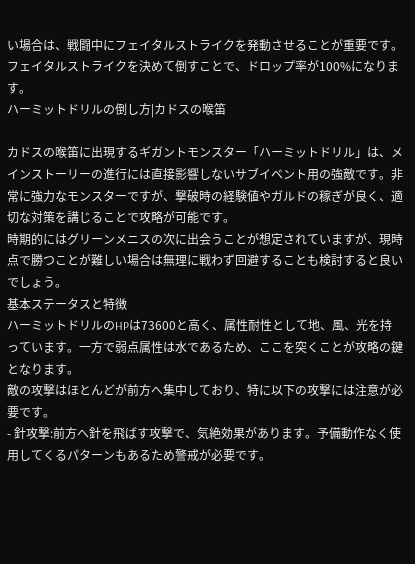い場合は、戦闘中にフェイタルストライクを発動させることが重要です。フェイタルストライクを決めて倒すことで、ドロップ率が100%になります。
ハーミットドリルの倒し方|カドスの喉笛

カドスの喉笛に出現するギガントモンスター「ハーミットドリル」は、メインストーリーの進行には直接影響しないサブイベント用の強敵です。非常に強力なモンスターですが、撃破時の経験値やガルドの稼ぎが良く、適切な対策を講じることで攻略が可能です。
時期的にはグリーンメニスの次に出会うことが想定されていますが、現時点で勝つことが難しい場合は無理に戦わず回避することも検討すると良いでしょう。
基本ステータスと特徴
ハーミットドリルのHPは73600と高く、属性耐性として地、風、光を持っています。一方で弱点属性は水であるため、ここを突くことが攻略の鍵となります。
敵の攻撃はほとんどが前方へ集中しており、特に以下の攻撃には注意が必要です。
- 針攻撃:前方へ針を飛ばす攻撃で、気絶効果があります。予備動作なく使用してくるパターンもあるため警戒が必要です。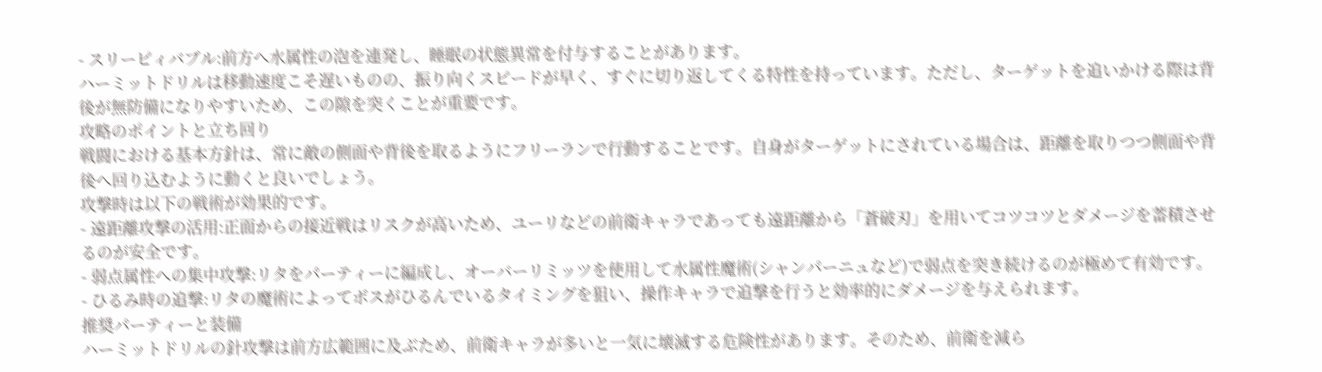- スリーピィバブル:前方へ水属性の泡を連発し、睡眠の状態異常を付与することがあります。
ハーミットドリルは移動速度こそ遅いものの、振り向くスピードが早く、すぐに切り返してくる特性を持っています。ただし、ターゲットを追いかける際は背後が無防備になりやすいため、この隙を突くことが重要です。
攻略のポイントと立ち回り
戦闘における基本方針は、常に敵の側面や背後を取るようにフリーランで行動することです。自身がターゲットにされている場合は、距離を取りつつ側面や背後へ回り込むように動くと良いでしょう。
攻撃時は以下の戦術が効果的です。
- 遠距離攻撃の活用:正面からの接近戦はリスクが高いため、ユーリなどの前衛キャラであっても遠距離から「蒼破刃」を用いてコツコツとダメージを蓄積させるのが安全です。
- 弱点属性への集中攻撃:リタをパーティーに編成し、オーバーリミッツを使用して水属性魔術(シャンパーニュなど)で弱点を突き続けるのが極めて有効です。
- ひるみ時の追撃:リタの魔術によってボスがひるんでいるタイミングを狙い、操作キャラで追撃を行うと効率的にダメージを与えられます。
推奨パーティーと装備
ハーミットドリルの針攻撃は前方広範囲に及ぶため、前衛キャラが多いと一気に壊滅する危険性があります。そのため、前衛を減ら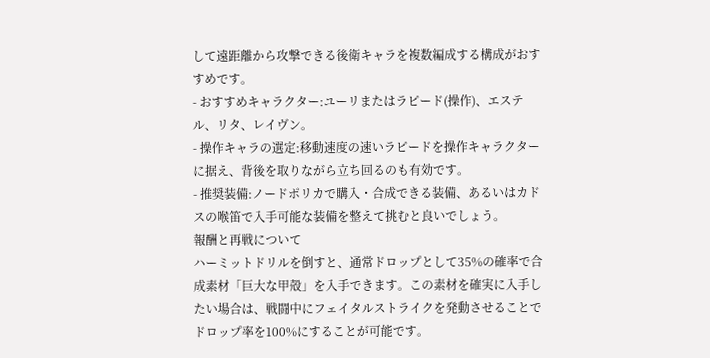して遠距離から攻撃できる後衛キャラを複数編成する構成がおすすめです。
- おすすめキャラクター:ユーリまたはラピード(操作)、エステル、リタ、レイヴン。
- 操作キャラの選定:移動速度の速いラピードを操作キャラクターに据え、背後を取りながら立ち回るのも有効です。
- 推奨装備:ノードポリカで購入・合成できる装備、あるいはカドスの喉笛で入手可能な装備を整えて挑むと良いでしょう。
報酬と再戦について
ハーミットドリルを倒すと、通常ドロップとして35%の確率で合成素材「巨大な甲殻」を入手できます。この素材を確実に入手したい場合は、戦闘中にフェイタルストライクを発動させることでドロップ率を100%にすることが可能です。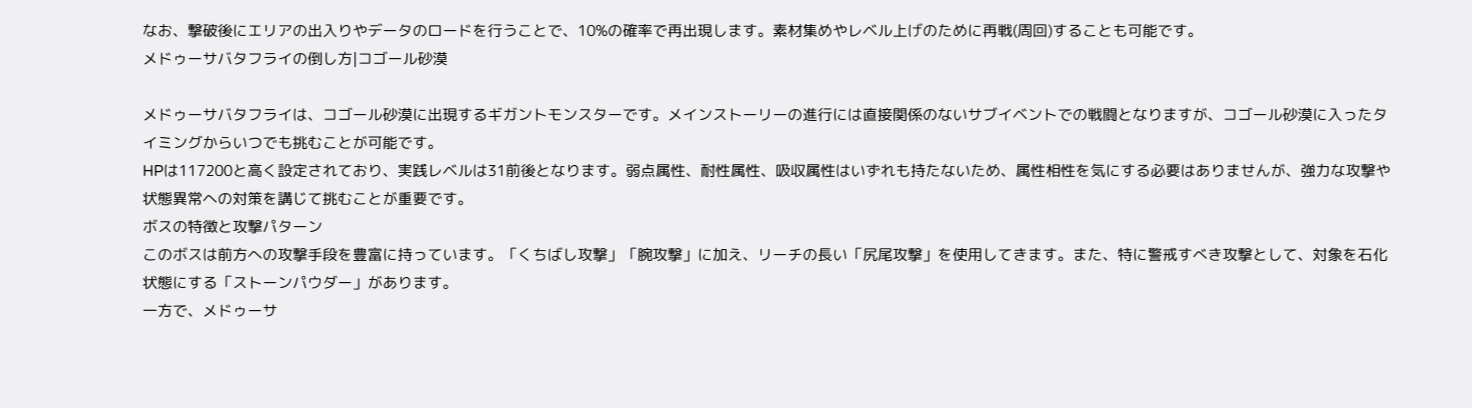なお、撃破後にエリアの出入りやデータのロードを行うことで、10%の確率で再出現します。素材集めやレベル上げのために再戦(周回)することも可能です。
メドゥーサバタフライの倒し方|コゴール砂漠

メドゥーサバタフライは、コゴール砂漠に出現するギガントモンスターです。メインストーリーの進行には直接関係のないサブイベントでの戦闘となりますが、コゴール砂漠に入ったタイミングからいつでも挑むことが可能です。
HPは117200と高く設定されており、実践レベルは31前後となります。弱点属性、耐性属性、吸収属性はいずれも持たないため、属性相性を気にする必要はありませんが、強力な攻撃や状態異常への対策を講じて挑むことが重要です。
ボスの特徴と攻撃パターン
このボスは前方への攻撃手段を豊富に持っています。「くちばし攻撃」「腕攻撃」に加え、リーチの長い「尻尾攻撃」を使用してきます。また、特に警戒すべき攻撃として、対象を石化状態にする「ストーンパウダー」があります。
一方で、メドゥーサ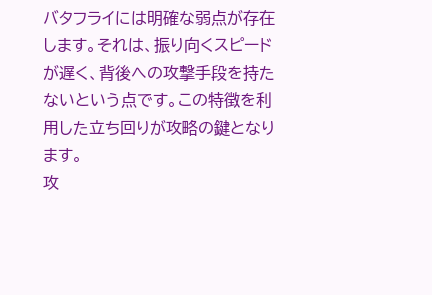バタフライには明確な弱点が存在します。それは、振り向くスピードが遅く、背後への攻撃手段を持たないという点です。この特徴を利用した立ち回りが攻略の鍵となります。
攻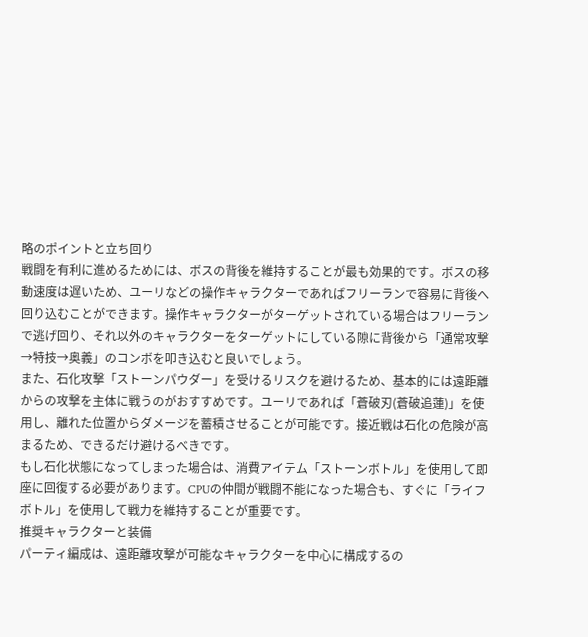略のポイントと立ち回り
戦闘を有利に進めるためには、ボスの背後を維持することが最も効果的です。ボスの移動速度は遅いため、ユーリなどの操作キャラクターであればフリーランで容易に背後へ回り込むことができます。操作キャラクターがターゲットされている場合はフリーランで逃げ回り、それ以外のキャラクターをターゲットにしている隙に背後から「通常攻撃→特技→奥義」のコンボを叩き込むと良いでしょう。
また、石化攻撃「ストーンパウダー」を受けるリスクを避けるため、基本的には遠距離からの攻撃を主体に戦うのがおすすめです。ユーリであれば「蒼破刃(蒼破追蓮)」を使用し、離れた位置からダメージを蓄積させることが可能です。接近戦は石化の危険が高まるため、できるだけ避けるべきです。
もし石化状態になってしまった場合は、消費アイテム「ストーンボトル」を使用して即座に回復する必要があります。CPUの仲間が戦闘不能になった場合も、すぐに「ライフボトル」を使用して戦力を維持することが重要です。
推奨キャラクターと装備
パーティ編成は、遠距離攻撃が可能なキャラクターを中心に構成するの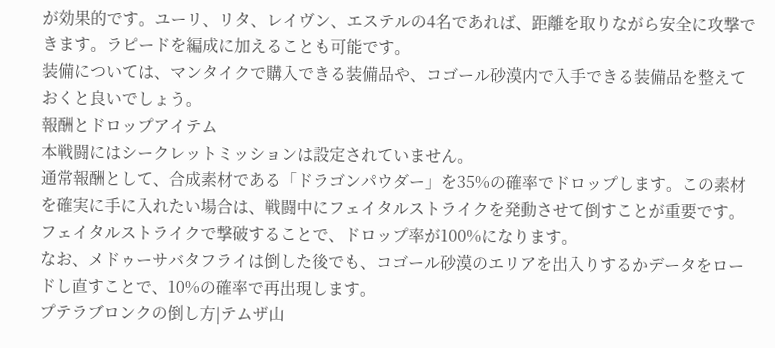が効果的です。ユーリ、リタ、レイヴン、エステルの4名であれば、距離を取りながら安全に攻撃できます。ラピードを編成に加えることも可能です。
装備については、マンタイクで購入できる装備品や、コゴール砂漠内で入手できる装備品を整えておくと良いでしょう。
報酬とドロップアイテム
本戦闘にはシークレットミッションは設定されていません。
通常報酬として、合成素材である「ドラゴンパウダー」を35%の確率でドロップします。この素材を確実に手に入れたい場合は、戦闘中にフェイタルストライクを発動させて倒すことが重要です。フェイタルストライクで撃破することで、ドロップ率が100%になります。
なお、メドゥーサバタフライは倒した後でも、コゴール砂漠のエリアを出入りするかデータをロードし直すことで、10%の確率で再出現します。
プテラブロンクの倒し方|テムザ山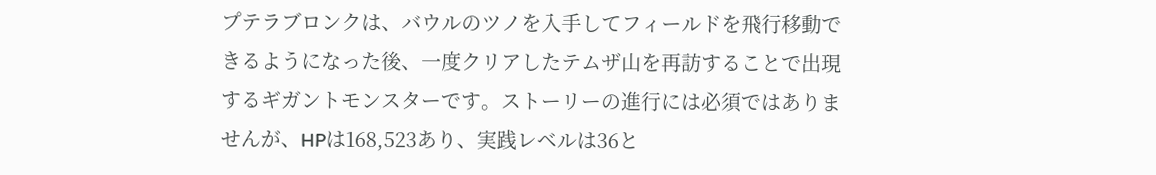プテラブロンクは、バウルのツノを入手してフィールドを飛行移動できるようになった後、一度クリアしたテムザ山を再訪することで出現するギガントモンスターです。ストーリーの進行には必須ではありませんが、HPは168,523あり、実践レベルは36と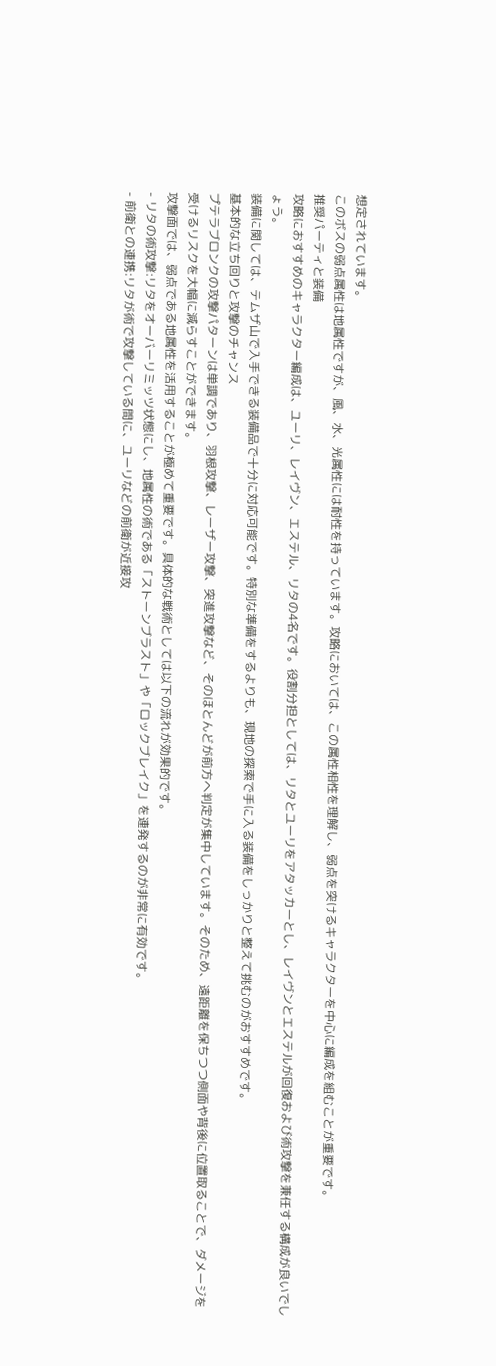想定されています。
このボスの弱点属性は地属性ですが、風、水、光属性には耐性を持っています。攻略においては、この属性相性を理解し、弱点を突けるキャラクターを中心に編成を組むことが重要です。
推奨パーティと装備
攻略におすすめのキャラクター編成は、ユーリ、レイヴン、エステル、リタの4名です。役割分担としては、リタとユーリをアタッカーとし、レイヴンとエステルが回復および術攻撃を兼任する構成が良いでしょう。
装備に関しては、テムザ山で入手できる装備品で十分に対応可能です。特別な準備をするよりも、現地の探索で手に入る装備をしっかりと整えて挑むのがおすすめです。
基本的な立ち回りと攻撃のチャンス
プテラブロンクの攻撃パターンは単調であり、羽根攻撃、レーザー攻撃、突進攻撃など、そのほとんどが前方へ判定が集中しています。そのため、遠距離を保ちつつ側面や背後に位置取ることで、ダメージを受けるリスクを大幅に減らすことができます。
攻撃面では、弱点である地属性を活用することが極めて重要です。具体的な戦術としては以下の流れが効果的です。
- リタの術攻撃:リタをオーバーリミッツ状態にし、地属性の術である「ストーンブラスト」や「ロックブレイク」を連発するのが非常に有効です。
- 前衛との連携:リタが術で攻撃している間に、ユーリなどの前衛が近接攻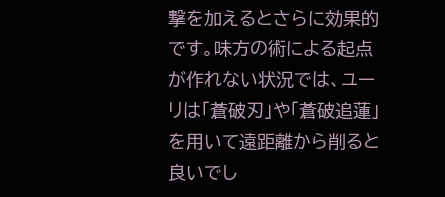撃を加えるとさらに効果的です。味方の術による起点が作れない状況では、ユーリは「蒼破刃」や「蒼破追蓮」を用いて遠距離から削ると良いでし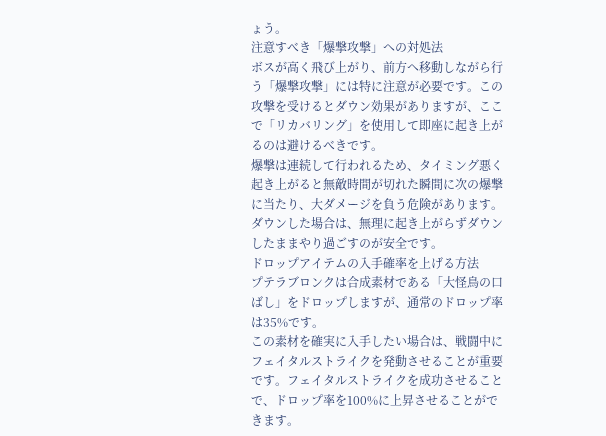ょう。
注意すべき「爆撃攻撃」への対処法
ボスが高く飛び上がり、前方へ移動しながら行う「爆撃攻撃」には特に注意が必要です。この攻撃を受けるとダウン効果がありますが、ここで「リカバリング」を使用して即座に起き上がるのは避けるべきです。
爆撃は連続して行われるため、タイミング悪く起き上がると無敵時間が切れた瞬間に次の爆撃に当たり、大ダメージを負う危険があります。ダウンした場合は、無理に起き上がらずダウンしたままやり過ごすのが安全です。
ドロップアイテムの入手確率を上げる方法
プテラブロンクは合成素材である「大怪鳥の口ばし」をドロップしますが、通常のドロップ率は35%です。
この素材を確実に入手したい場合は、戦闘中にフェイタルストライクを発動させることが重要です。フェイタルストライクを成功させることで、ドロップ率を100%に上昇させることができます。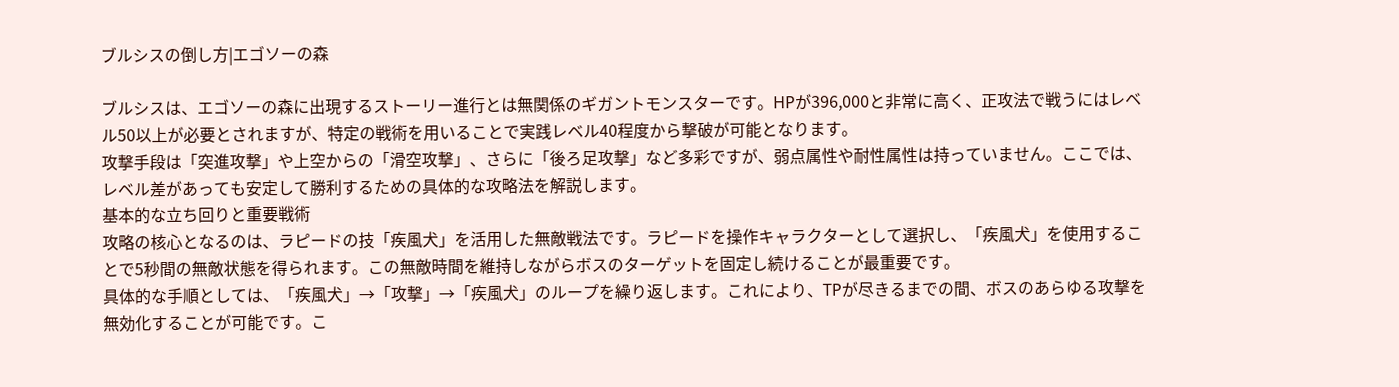ブルシスの倒し方|エゴソーの森

ブルシスは、エゴソーの森に出現するストーリー進行とは無関係のギガントモンスターです。HPが396,000と非常に高く、正攻法で戦うにはレベル50以上が必要とされますが、特定の戦術を用いることで実践レベル40程度から撃破が可能となります。
攻撃手段は「突進攻撃」や上空からの「滑空攻撃」、さらに「後ろ足攻撃」など多彩ですが、弱点属性や耐性属性は持っていません。ここでは、レベル差があっても安定して勝利するための具体的な攻略法を解説します。
基本的な立ち回りと重要戦術
攻略の核心となるのは、ラピードの技「疾風犬」を活用した無敵戦法です。ラピードを操作キャラクターとして選択し、「疾風犬」を使用することで5秒間の無敵状態を得られます。この無敵時間を維持しながらボスのターゲットを固定し続けることが最重要です。
具体的な手順としては、「疾風犬」→「攻撃」→「疾風犬」のループを繰り返します。これにより、TPが尽きるまでの間、ボスのあらゆる攻撃を無効化することが可能です。こ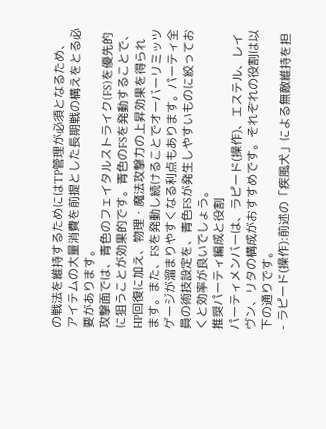の戦法を維持するためにはTP管理が必須となるため、アイテムの大量消費を前提とした長期戦の構えをとる必要があります。
攻撃面では、青色のフェイタルストライク(FS)を優先的に狙うことが効果的です。青色のFSを発動することで、HP回復に加え、物理・魔法攻撃力の上昇効果を得られます。また、FSを発動し続けることでオーバーリミッツゲージが溜まりやすくなる利点もあります。パーティ全員の術技設定を、青色FSが発生しやすいものに絞っておくと効率が良いでしょう。
推奨パーティ編成と役割
パーティメンバーは、ラピード(操作)、エステル、レイヴン、リタの構成がおすすめです。それぞれの役割は以下の通りです。
- ラピード(操作):前述の「疾風犬」による無敵維持を担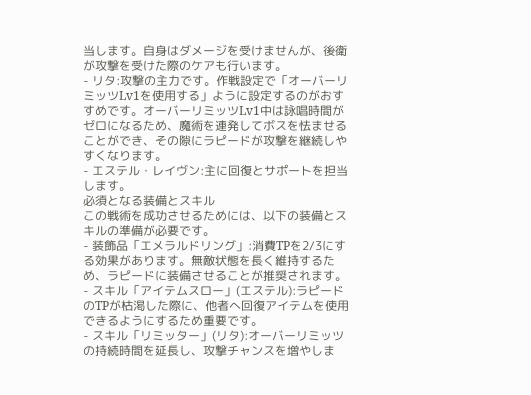当します。自身はダメージを受けませんが、後衛が攻撃を受けた際のケアも行います。
- リタ:攻撃の主力です。作戦設定で「オーバーリミッツLv1を使用する」ように設定するのがおすすめです。オーバーリミッツLv1中は詠唱時間がゼロになるため、魔術を連発してボスを怯ませることができ、その隙にラピードが攻撃を継続しやすくなります。
- エステル・レイヴン:主に回復とサポートを担当します。
必須となる装備とスキル
この戦術を成功させるためには、以下の装備とスキルの準備が必要です。
- 装飾品「エメラルドリング」:消費TPを2/3にする効果があります。無敵状態を長く維持するため、ラピードに装備させることが推奨されます。
- スキル「アイテムスロー」(エステル):ラピードのTPが枯渇した際に、他者へ回復アイテムを使用できるようにするため重要です。
- スキル「リミッター」(リタ):オーバーリミッツの持続時間を延長し、攻撃チャンスを増やしま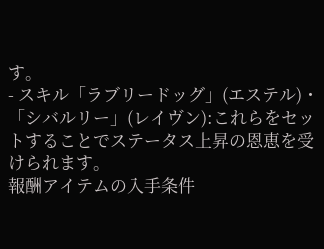す。
- スキル「ラブリードッグ」(エステル)・「シバルリー」(レイヴン):これらをセットすることでステータス上昇の恩恵を受けられます。
報酬アイテムの入手条件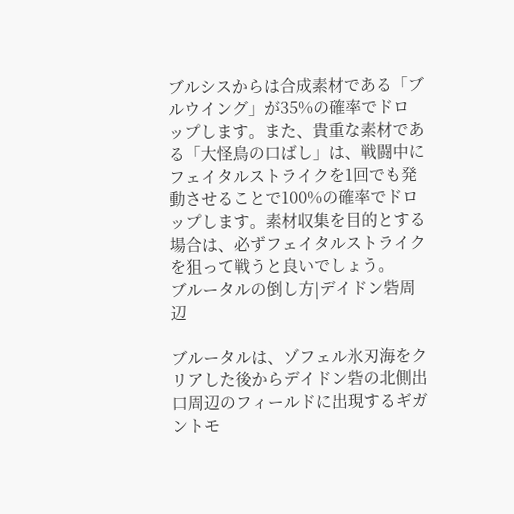ブルシスからは合成素材である「ブルウイング」が35%の確率でドロップします。また、貴重な素材である「大怪鳥の口ばし」は、戦闘中にフェイタルストライクを1回でも発動させることで100%の確率でドロップします。素材収集を目的とする場合は、必ずフェイタルストライクを狙って戦うと良いでしょう。
ブルータルの倒し方|デイドン砦周辺

ブルータルは、ゾフェル氷刃海をクリアした後からデイドン砦の北側出口周辺のフィールドに出現するギガントモ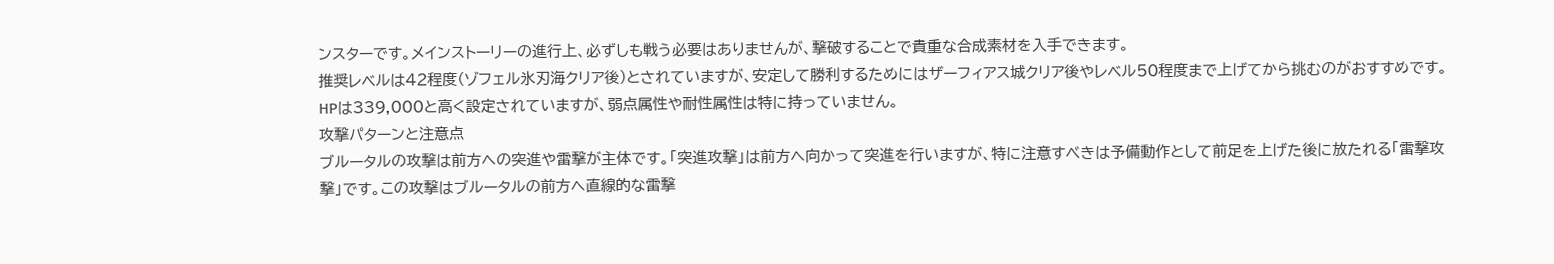ンスターです。メインストーリーの進行上、必ずしも戦う必要はありませんが、撃破することで貴重な合成素材を入手できます。
推奨レベルは42程度(ゾフェル氷刃海クリア後)とされていますが、安定して勝利するためにはザーフィアス城クリア後やレベル50程度まで上げてから挑むのがおすすめです。HPは339,000と高く設定されていますが、弱点属性や耐性属性は特に持っていません。
攻撃パターンと注意点
ブルータルの攻撃は前方への突進や雷撃が主体です。「突進攻撃」は前方へ向かって突進を行いますが、特に注意すべきは予備動作として前足を上げた後に放たれる「雷撃攻撃」です。この攻撃はブルータルの前方へ直線的な雷撃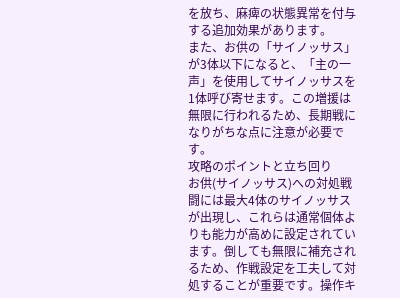を放ち、麻痺の状態異常を付与する追加効果があります。
また、お供の「サイノッサス」が3体以下になると、「主の一声」を使用してサイノッサスを1体呼び寄せます。この増援は無限に行われるため、長期戦になりがちな点に注意が必要です。
攻略のポイントと立ち回り
お供(サイノッサス)への対処戦闘には最大4体のサイノッサスが出現し、これらは通常個体よりも能力が高めに設定されています。倒しても無限に補充されるため、作戦設定を工夫して対処することが重要です。操作キ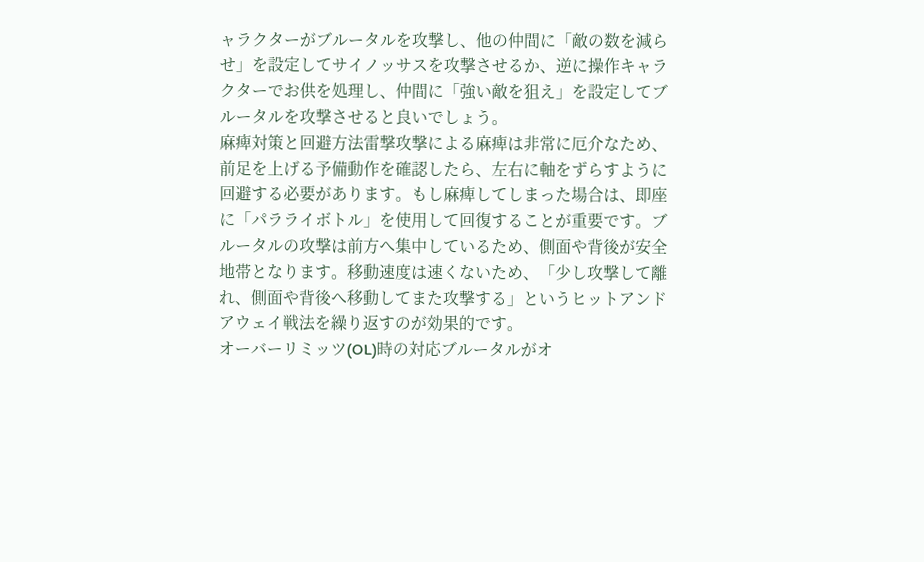ャラクターがブルータルを攻撃し、他の仲間に「敵の数を減らせ」を設定してサイノッサスを攻撃させるか、逆に操作キャラクターでお供を処理し、仲間に「強い敵を狙え」を設定してブルータルを攻撃させると良いでしょう。
麻痺対策と回避方法雷撃攻撃による麻痺は非常に厄介なため、前足を上げる予備動作を確認したら、左右に軸をずらすように回避する必要があります。もし麻痺してしまった場合は、即座に「パラライボトル」を使用して回復することが重要です。ブルータルの攻撃は前方へ集中しているため、側面や背後が安全地帯となります。移動速度は速くないため、「少し攻撃して離れ、側面や背後へ移動してまた攻撃する」というヒットアンドアウェイ戦法を繰り返すのが効果的です。
オーバーリミッツ(OL)時の対応ブルータルがオ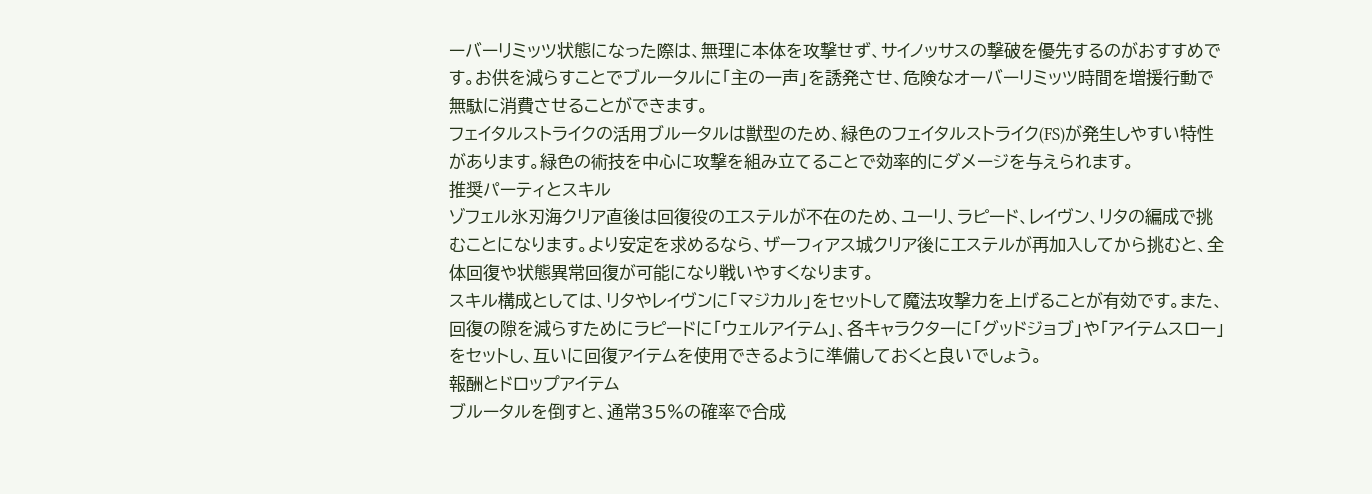ーバーリミッツ状態になった際は、無理に本体を攻撃せず、サイノッサスの撃破を優先するのがおすすめです。お供を減らすことでブルータルに「主の一声」を誘発させ、危険なオーバーリミッツ時間を増援行動で無駄に消費させることができます。
フェイタルストライクの活用ブルータルは獣型のため、緑色のフェイタルストライク(FS)が発生しやすい特性があります。緑色の術技を中心に攻撃を組み立てることで効率的にダメージを与えられます。
推奨パーティとスキル
ゾフェル氷刃海クリア直後は回復役のエステルが不在のため、ユーリ、ラピード、レイヴン、リタの編成で挑むことになります。より安定を求めるなら、ザーフィアス城クリア後にエステルが再加入してから挑むと、全体回復や状態異常回復が可能になり戦いやすくなります。
スキル構成としては、リタやレイヴンに「マジカル」をセットして魔法攻撃力を上げることが有効です。また、回復の隙を減らすためにラピードに「ウェルアイテム」、各キャラクターに「グッドジョブ」や「アイテムスロー」をセットし、互いに回復アイテムを使用できるように準備しておくと良いでしょう。
報酬とドロップアイテム
ブルータルを倒すと、通常35%の確率で合成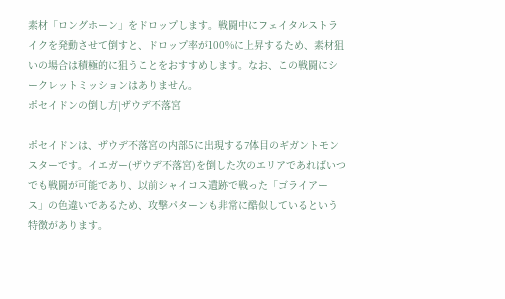素材「ロングホーン」をドロップします。戦闘中にフェイタルストライクを発動させて倒すと、ドロップ率が100%に上昇するため、素材狙いの場合は積極的に狙うことをおすすめします。なお、この戦闘にシークレットミッションはありません。
ポセイドンの倒し方|ザウデ不落宮

ポセイドンは、ザウデ不落宮の内部5に出現する7体目のギガントモンスターです。イエガー(ザウデ不落宮)を倒した次のエリアであればいつでも戦闘が可能であり、以前シャイコス遺跡で戦った「ゴライアース」の色違いであるため、攻撃パターンも非常に酷似しているという特徴があります。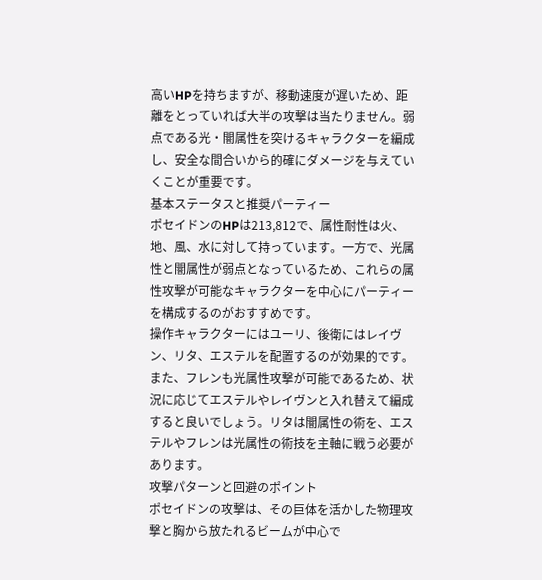高いHPを持ちますが、移動速度が遅いため、距離をとっていれば大半の攻撃は当たりません。弱点である光・闇属性を突けるキャラクターを編成し、安全な間合いから的確にダメージを与えていくことが重要です。
基本ステータスと推奨パーティー
ポセイドンのHPは213,812で、属性耐性は火、地、風、水に対して持っています。一方で、光属性と闇属性が弱点となっているため、これらの属性攻撃が可能なキャラクターを中心にパーティーを構成するのがおすすめです。
操作キャラクターにはユーリ、後衛にはレイヴン、リタ、エステルを配置するのが効果的です。また、フレンも光属性攻撃が可能であるため、状況に応じてエステルやレイヴンと入れ替えて編成すると良いでしょう。リタは闇属性の術を、エステルやフレンは光属性の術技を主軸に戦う必要があります。
攻撃パターンと回避のポイント
ポセイドンの攻撃は、その巨体を活かした物理攻撃と胸から放たれるビームが中心で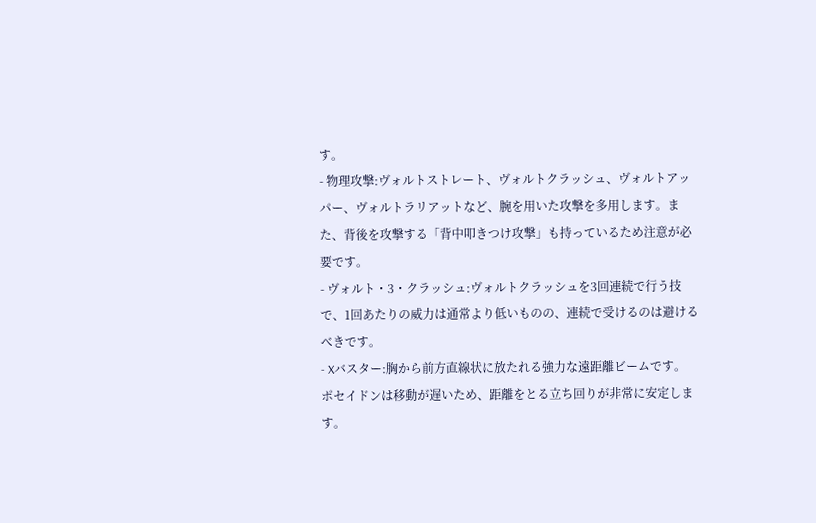す。
- 物理攻撃:ヴォルトストレート、ヴォルトクラッシュ、ヴォルトアッパー、ヴォルトラリアットなど、腕を用いた攻撃を多用します。また、背後を攻撃する「背中叩きつけ攻撃」も持っているため注意が必要です。
- ヴォルト・3・クラッシュ:ヴォルトクラッシュを3回連続で行う技で、1回あたりの威力は通常より低いものの、連続で受けるのは避けるべきです。
- Xバスター:胸から前方直線状に放たれる強力な遠距離ビームです。
ポセイドンは移動が遅いため、距離をとる立ち回りが非常に安定します。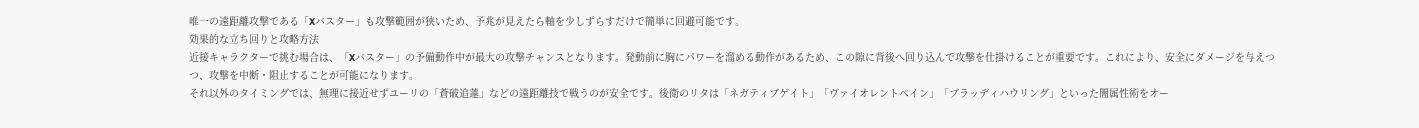唯一の遠距離攻撃である「Xバスター」も攻撃範囲が狭いため、予兆が見えたら軸を少しずらすだけで簡単に回避可能です。
効果的な立ち回りと攻略方法
近接キャラクターで挑む場合は、「Xバスター」の予備動作中が最大の攻撃チャンスとなります。発動前に胸にパワーを溜める動作があるため、この隙に背後へ回り込んで攻撃を仕掛けることが重要です。これにより、安全にダメージを与えつつ、攻撃を中断・阻止することが可能になります。
それ以外のタイミングでは、無理に接近せずユーリの「蒼破追蓮」などの遠距離技で戦うのが安全です。後衛のリタは「ネガティブゲイト」「ヴァイオレントペイン」「ブラッディハウリング」といった闇属性術をオー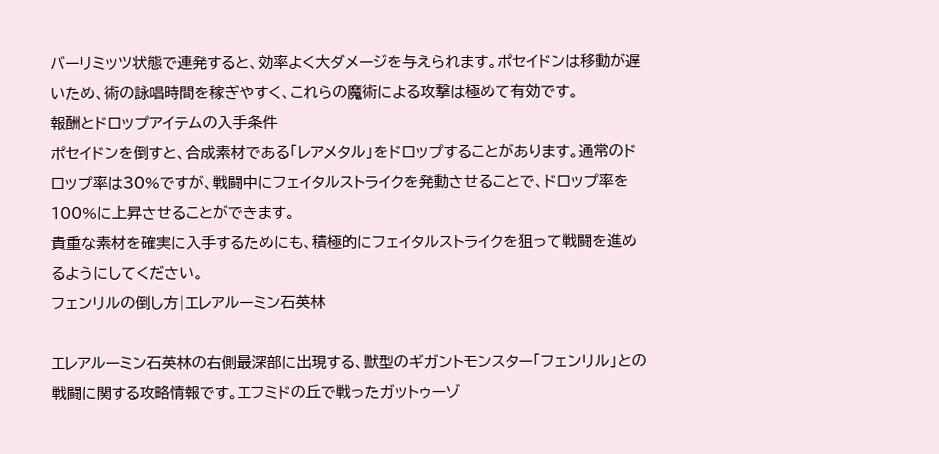バーリミッツ状態で連発すると、効率よく大ダメージを与えられます。ポセイドンは移動が遅いため、術の詠唱時間を稼ぎやすく、これらの魔術による攻撃は極めて有効です。
報酬とドロップアイテムの入手条件
ポセイドンを倒すと、合成素材である「レアメタル」をドロップすることがあります。通常のドロップ率は30%ですが、戦闘中にフェイタルストライクを発動させることで、ドロップ率を100%に上昇させることができます。
貴重な素材を確実に入手するためにも、積極的にフェイタルストライクを狙って戦闘を進めるようにしてください。
フェンリルの倒し方|エレアルーミン石英林

エレアルーミン石英林の右側最深部に出現する、獣型のギガントモンスター「フェンリル」との戦闘に関する攻略情報です。エフミドの丘で戦ったガットゥーゾ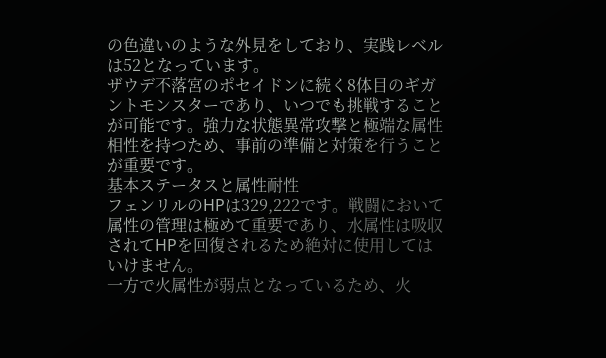の色違いのような外見をしており、実践レベルは52となっています。
ザウデ不落宮のポセイドンに続く8体目のギガントモンスターであり、いつでも挑戦することが可能です。強力な状態異常攻撃と極端な属性相性を持つため、事前の準備と対策を行うことが重要です。
基本ステータスと属性耐性
フェンリルのHPは329,222です。戦闘において属性の管理は極めて重要であり、水属性は吸収されてHPを回復されるため絶対に使用してはいけません。
一方で火属性が弱点となっているため、火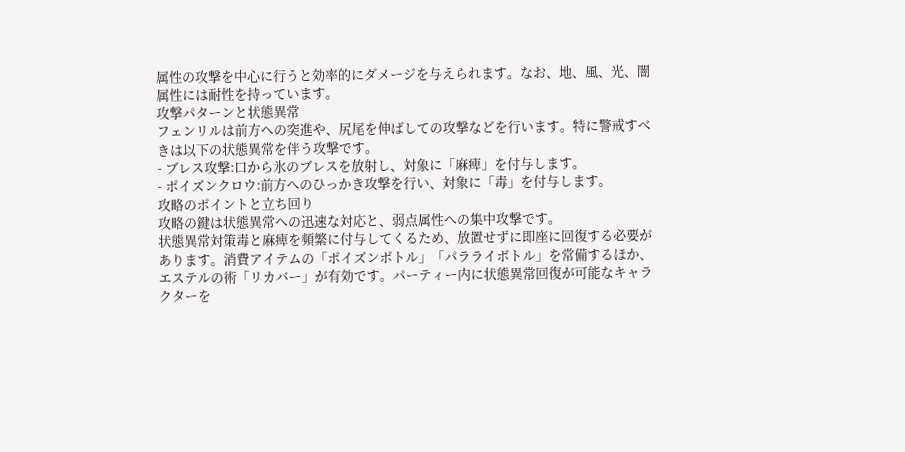属性の攻撃を中心に行うと効率的にダメージを与えられます。なお、地、風、光、闇属性には耐性を持っています。
攻撃パターンと状態異常
フェンリルは前方への突進や、尻尾を伸ばしての攻撃などを行います。特に警戒すべきは以下の状態異常を伴う攻撃です。
- ブレス攻撃:口から氷のブレスを放射し、対象に「麻痺」を付与します。
- ポイズンクロウ:前方へのひっかき攻撃を行い、対象に「毒」を付与します。
攻略のポイントと立ち回り
攻略の鍵は状態異常への迅速な対応と、弱点属性への集中攻撃です。
状態異常対策毒と麻痺を頻繁に付与してくるため、放置せずに即座に回復する必要があります。消費アイテムの「ポイズンボトル」「パラライボトル」を常備するほか、エステルの術「リカバー」が有効です。パーティー内に状態異常回復が可能なキャラクターを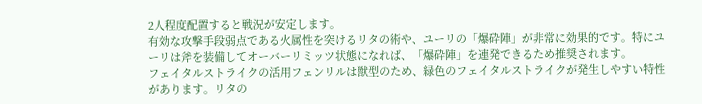2人程度配置すると戦況が安定します。
有効な攻撃手段弱点である火属性を突けるリタの術や、ユーリの「爆砕陣」が非常に効果的です。特にユーリは斧を装備してオーバーリミッツ状態になれば、「爆砕陣」を連発できるため推奨されます。
フェイタルストライクの活用フェンリルは獣型のため、緑色のフェイタルストライクが発生しやすい特性があります。リタの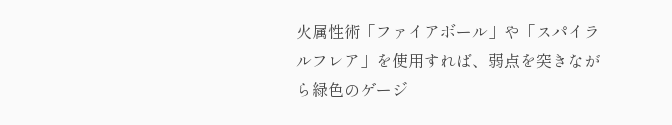火属性術「ファイアボール」や「スパイラルフレア」を使用すれば、弱点を突きながら緑色のゲージ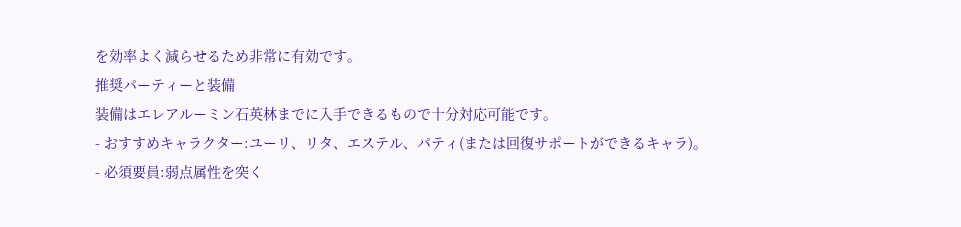を効率よく減らせるため非常に有効です。
推奨パーティーと装備
装備はエレアルーミン石英林までに入手できるもので十分対応可能です。
- おすすめキャラクター:ユーリ、リタ、エステル、パティ(または回復サポートができるキャラ)。
- 必須要員:弱点属性を突く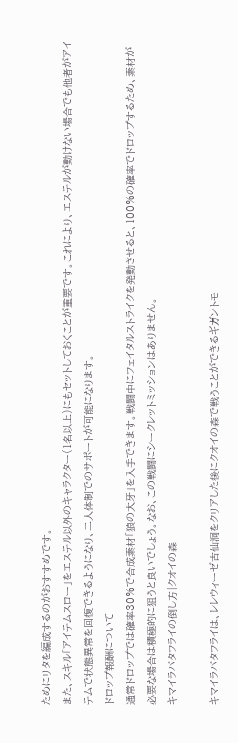ためにリタを編成するのがおすすめです。
また、スキル「アイテムスロー」をエステル以外のキャラクター(1名以上)にもセットしておくことが重要です。これにより、エステルが動けない場合でも他者がアイテムで状態異常を回復できるようになり、二人体制でのサポートが可能になります。
ドロップ報酬について
通常ドロップでは確率30%で合成素材「狼の大牙」を入手できます。戦闘中にフェイタルストライクを発動させると、100%の確率でドロップするため、素材が必要な場合は積極的に狙うと良いでしょう。なお、この戦闘にシークレットミッションはありません。
キマイラバタフライの倒し方|クオイの森

キマイラバタフライは、レレウィーゼ古仙洞をクリアした後にクオイの森で戦うことができるギガントモ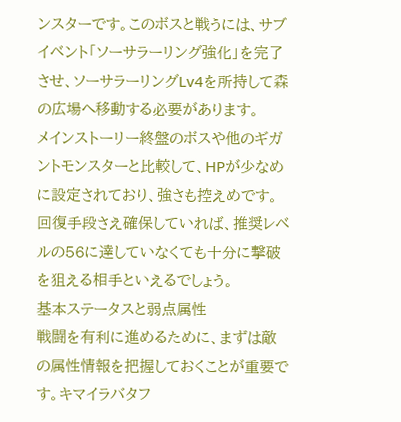ンスターです。このボスと戦うには、サブイベント「ソーサラーリング強化」を完了させ、ソーサラーリングLv4を所持して森の広場へ移動する必要があります。
メインストーリー終盤のボスや他のギガントモンスターと比較して、HPが少なめに設定されており、強さも控えめです。回復手段さえ確保していれば、推奨レベルの56に達していなくても十分に撃破を狙える相手といえるでしょう。
基本ステータスと弱点属性
戦闘を有利に進めるために、まずは敵の属性情報を把握しておくことが重要です。キマイラバタフ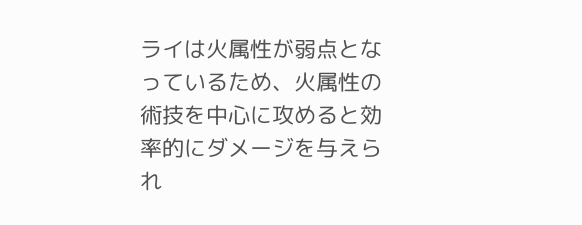ライは火属性が弱点となっているため、火属性の術技を中心に攻めると効率的にダメージを与えられ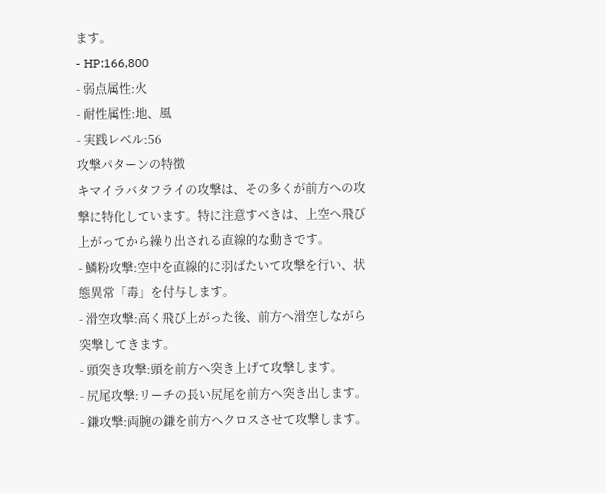ます。
- HP:166,800
- 弱点属性:火
- 耐性属性:地、風
- 実践レベル:56
攻撃パターンの特徴
キマイラバタフライの攻撃は、その多くが前方への攻撃に特化しています。特に注意すべきは、上空へ飛び上がってから繰り出される直線的な動きです。
- 鱗粉攻撃:空中を直線的に羽ばたいて攻撃を行い、状態異常「毒」を付与します。
- 滑空攻撃:高く飛び上がった後、前方へ滑空しながら突撃してきます。
- 頭突き攻撃:頭を前方へ突き上げて攻撃します。
- 尻尾攻撃:リーチの長い尻尾を前方へ突き出します。
- 鎌攻撃:両腕の鎌を前方へクロスさせて攻撃します。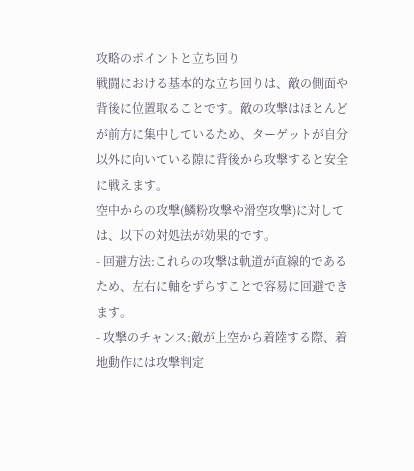攻略のポイントと立ち回り
戦闘における基本的な立ち回りは、敵の側面や背後に位置取ることです。敵の攻撃はほとんどが前方に集中しているため、ターゲットが自分以外に向いている隙に背後から攻撃すると安全に戦えます。
空中からの攻撃(鱗粉攻撃や滑空攻撃)に対しては、以下の対処法が効果的です。
- 回避方法:これらの攻撃は軌道が直線的であるため、左右に軸をずらすことで容易に回避できます。
- 攻撃のチャンス:敵が上空から着陸する際、着地動作には攻撃判定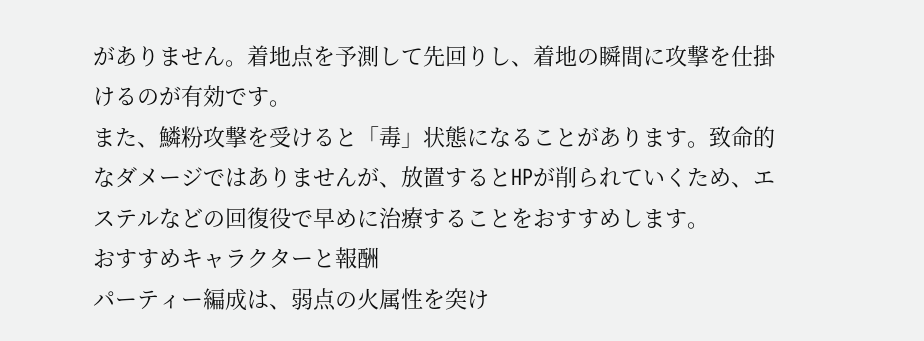がありません。着地点を予測して先回りし、着地の瞬間に攻撃を仕掛けるのが有効です。
また、鱗粉攻撃を受けると「毒」状態になることがあります。致命的なダメージではありませんが、放置するとHPが削られていくため、エステルなどの回復役で早めに治療することをおすすめします。
おすすめキャラクターと報酬
パーティー編成は、弱点の火属性を突け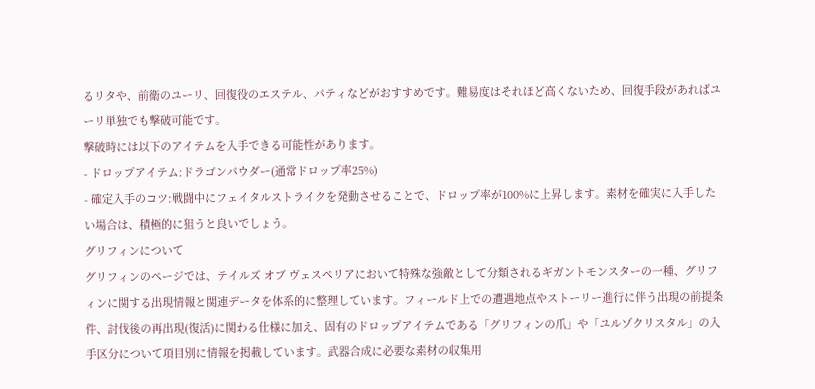るリタや、前衛のユーリ、回復役のエステル、パティなどがおすすめです。難易度はそれほど高くないため、回復手段があればユーリ単独でも撃破可能です。
撃破時には以下のアイテムを入手できる可能性があります。
- ドロップアイテム:ドラゴンパウダー(通常ドロップ率25%)
- 確定入手のコツ:戦闘中にフェイタルストライクを発動させることで、ドロップ率が100%に上昇します。素材を確実に入手したい場合は、積極的に狙うと良いでしょう。
グリフィンについて
グリフィンのページでは、テイルズ オブ ヴェスペリアにおいて特殊な強敵として分類されるギガントモンスターの一種、グリフィンに関する出現情報と関連データを体系的に整理しています。フィールド上での遭遇地点やストーリー進行に伴う出現の前提条件、討伐後の再出現(復活)に関わる仕様に加え、固有のドロップアイテムである「グリフィンの爪」や「ユルゾクリスタル」の入手区分について項目別に情報を掲載しています。武器合成に必要な素材の収集用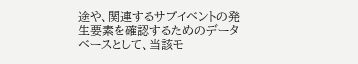途や、関連するサブイベントの発生要素を確認するためのデータベースとして、当該モ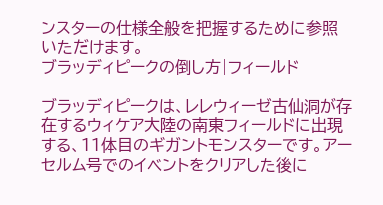ンスターの仕様全般を把握するために参照いただけます。
ブラッディピークの倒し方|フィールド

ブラッディピークは、レレウィーゼ古仙洞が存在するウィケア大陸の南東フィールドに出現する、11体目のギガントモンスターです。アーセルム号でのイベントをクリアした後に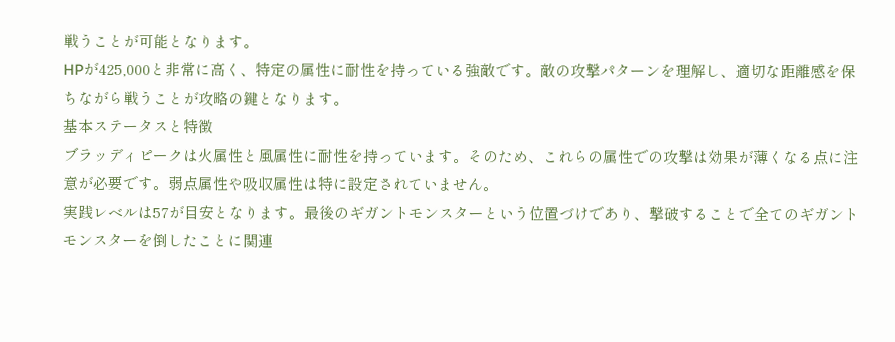戦うことが可能となります。
HPが425,000と非常に高く、特定の属性に耐性を持っている強敵です。敵の攻撃パターンを理解し、適切な距離感を保ちながら戦うことが攻略の鍵となります。
基本ステータスと特徴
ブラッディピークは火属性と風属性に耐性を持っています。そのため、これらの属性での攻撃は効果が薄くなる点に注意が必要です。弱点属性や吸収属性は特に設定されていません。
実践レベルは57が目安となります。最後のギガントモンスターという位置づけであり、撃破することで全てのギガントモンスターを倒したことに関連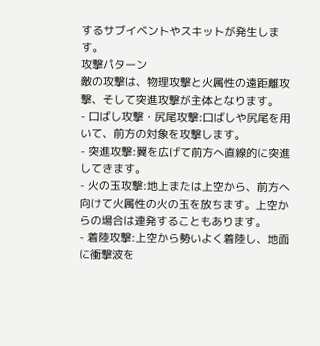するサブイベントやスキットが発生します。
攻撃パターン
敵の攻撃は、物理攻撃と火属性の遠距離攻撃、そして突進攻撃が主体となります。
- 口ばし攻撃・尻尾攻撃:口ばしや尻尾を用いて、前方の対象を攻撃します。
- 突進攻撃:翼を広げて前方へ直線的に突進してきます。
- 火の玉攻撃:地上または上空から、前方へ向けて火属性の火の玉を放ちます。上空からの場合は連発することもあります。
- 着陸攻撃:上空から勢いよく着陸し、地面に衝撃波を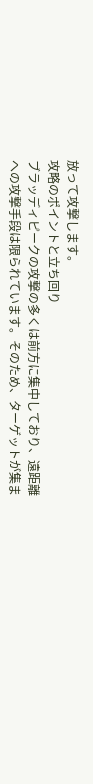放って攻撃します。
攻略のポイントと立ち回り
ブラッディピークの攻撃の多くは前方に集中しており、遠距離への攻撃手段は限られています。そのため、ターゲットが集ま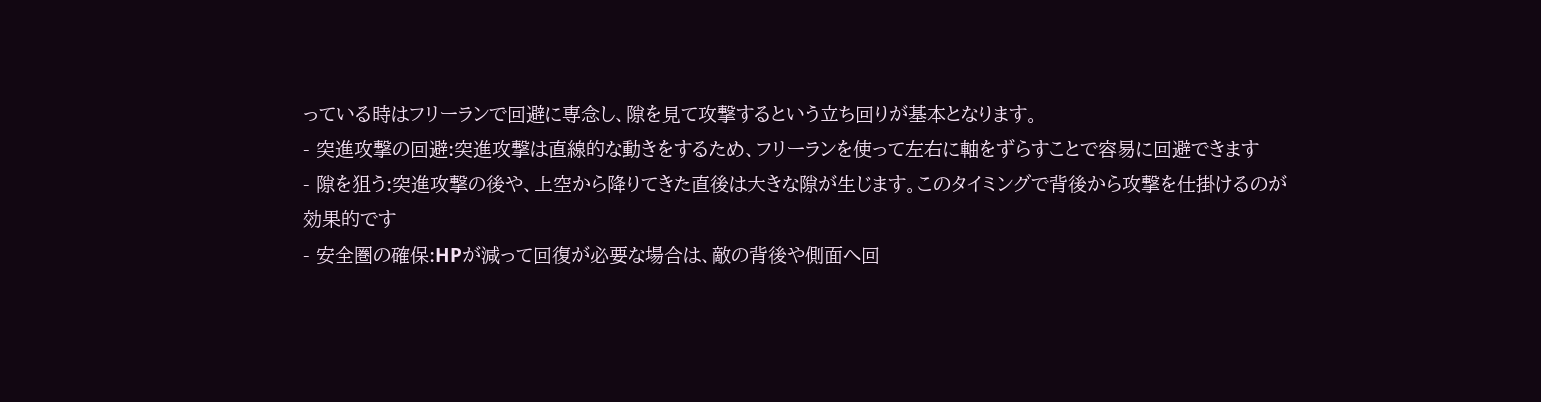っている時はフリーランで回避に専念し、隙を見て攻撃するという立ち回りが基本となります。
- 突進攻撃の回避:突進攻撃は直線的な動きをするため、フリーランを使って左右に軸をずらすことで容易に回避できます
- 隙を狙う:突進攻撃の後や、上空から降りてきた直後は大きな隙が生じます。このタイミングで背後から攻撃を仕掛けるのが効果的です
- 安全圏の確保:HPが減って回復が必要な場合は、敵の背後や側面へ回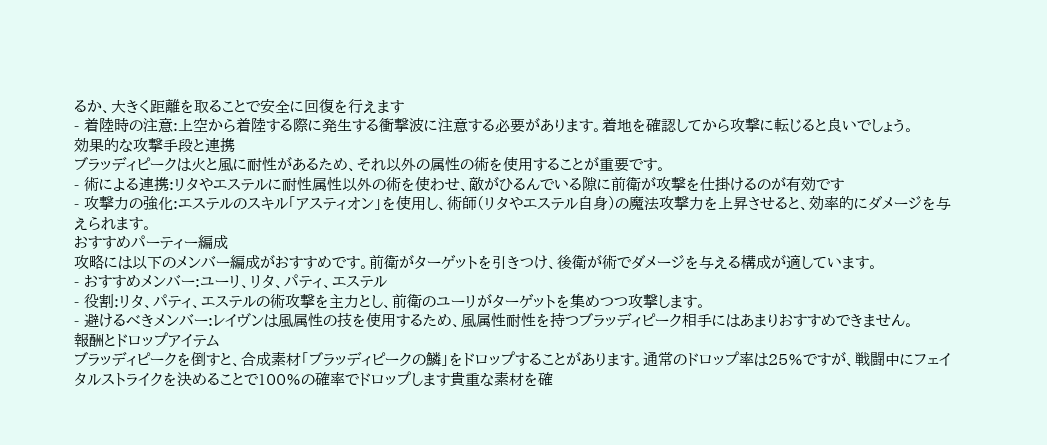るか、大きく距離を取ることで安全に回復を行えます
- 着陸時の注意:上空から着陸する際に発生する衝撃波に注意する必要があります。着地を確認してから攻撃に転じると良いでしょう。
効果的な攻撃手段と連携
ブラッディピークは火と風に耐性があるため、それ以外の属性の術を使用することが重要です。
- 術による連携:リタやエステルに耐性属性以外の術を使わせ、敵がひるんでいる隙に前衛が攻撃を仕掛けるのが有効です
- 攻撃力の強化:エステルのスキル「アスティオン」を使用し、術師(リタやエステル自身)の魔法攻撃力を上昇させると、効率的にダメージを与えられます。
おすすめパーティー編成
攻略には以下のメンバー編成がおすすめです。前衛がターゲットを引きつけ、後衛が術でダメージを与える構成が適しています。
- おすすめメンバー:ユーリ、リタ、パティ、エステル
- 役割:リタ、パティ、エステルの術攻撃を主力とし、前衛のユーリがターゲットを集めつつ攻撃します。
- 避けるべきメンバー:レイヴンは風属性の技を使用するため、風属性耐性を持つブラッディピーク相手にはあまりおすすめできません。
報酬とドロップアイテム
ブラッディピークを倒すと、合成素材「ブラッディピークの鱗」をドロップすることがあります。通常のドロップ率は25%ですが、戦闘中にフェイタルストライクを決めることで100%の確率でドロップします貴重な素材を確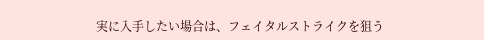実に入手したい場合は、フェイタルストライクを狙う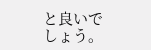と良いでしょう。